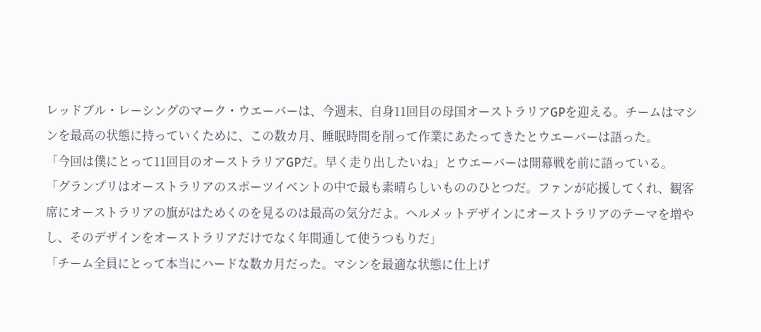レッドブル・レーシングのマーク・ウエーバーは、今週末、自身11回目の母国オーストラリアGPを迎える。チームはマシンを最高の状態に持っていくために、この数カ月、睡眠時間を削って作業にあたってきたとウエーバーは語った。
「今回は僕にとって11回目のオーストラリアGPだ。早く走り出したいね」とウエーバーは開幕戦を前に語っている。
「グランプリはオーストラリアのスポーツイベントの中で最も素晴らしいもののひとつだ。ファンが応援してくれ、観客席にオーストラリアの旗がはためくのを見るのは最高の気分だよ。ヘルメットデザインにオーストラリアのテーマを増やし、そのデザインをオーストラリアだけでなく年間通して使うつもりだ」
「チーム全員にとって本当にハードな数カ月だった。マシンを最適な状態に仕上げ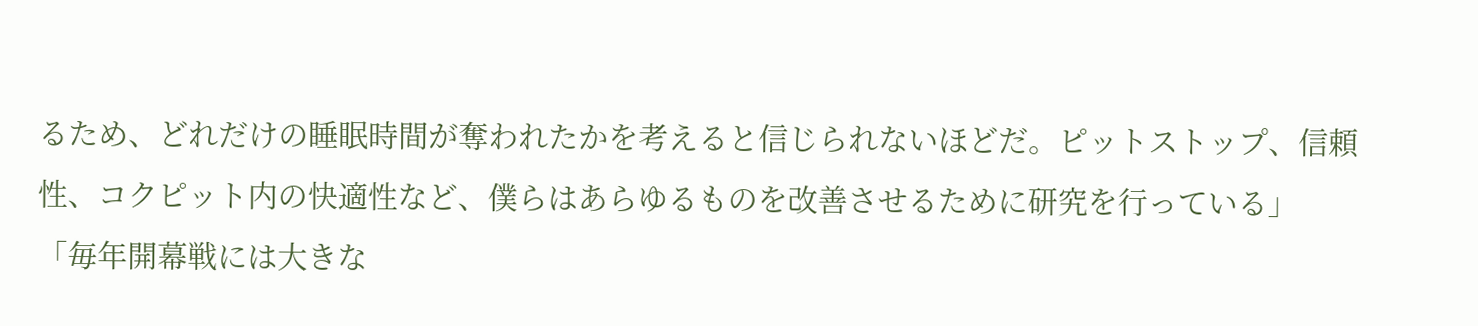るため、どれだけの睡眠時間が奪われたかを考えると信じられないほどだ。ピットストップ、信頼性、コクピット内の快適性など、僕らはあらゆるものを改善させるために研究を行っている」
「毎年開幕戦には大きな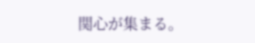関心が集まる。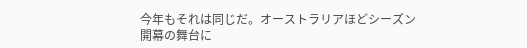今年もそれは同じだ。オーストラリアほどシーズン開幕の舞台に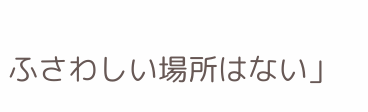ふさわしい場所はない」